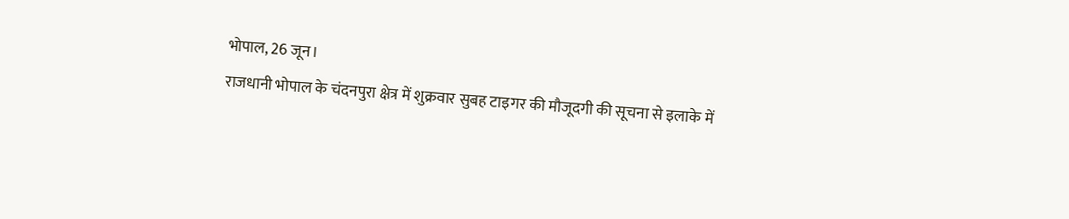भोपाल, 26 जून।
राजधानी भोपाल के चंदनपुरा क्षेत्र में शुक्रवार सुबह टाइगर की मौजूदगी की सूचना से इलाके में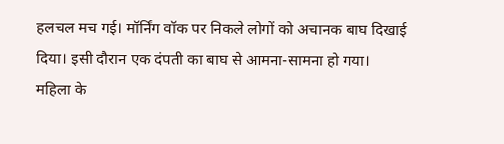हलचल मच गई। मॉर्निंग वॉक पर निकले लोगों को अचानक बाघ दिखाई दिया। इसी दौरान एक दंपती का बाघ से आमना-सामना हो गया। महिला के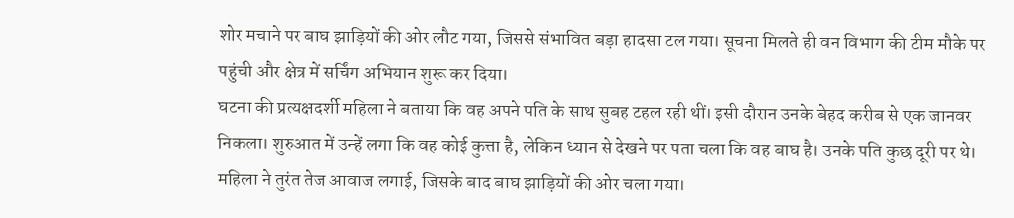शोर मचाने पर बाघ झाड़ियों की ओर लौट गया, जिससे संभावित बड़ा हादसा टल गया। सूचना मिलते ही वन विभाग की टीम मौके पर पहुंची और क्षेत्र में सर्चिंग अभियान शुरू कर दिया।
घटना की प्रत्यक्षदर्शी महिला ने बताया कि वह अपने पति के साथ सुबह टहल रही थीं। इसी दौरान उनके बेहद करीब से एक जानवर निकला। शुरुआत में उन्हें लगा कि वह कोई कुत्ता है, लेकिन ध्यान से देखने पर पता चला कि वह बाघ है। उनके पति कुछ दूरी पर थे। महिला ने तुरंत तेज आवाज लगाई, जिसके बाद बाघ झाड़ियों की ओर चला गया।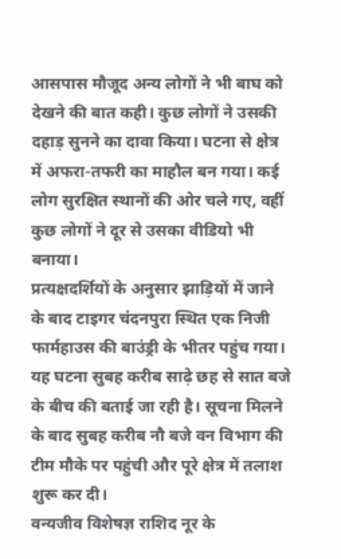आसपास मौजूद अन्य लोगों ने भी बाघ को देखने की बात कही। कुछ लोगों ने उसकी दहाड़ सुनने का दावा किया। घटना से क्षेत्र में अफरा-तफरी का माहौल बन गया। कई लोग सुरक्षित स्थानों की ओर चले गए, वहीं कुछ लोगों ने दूर से उसका वीडियो भी बनाया।
प्रत्यक्षदर्शियों के अनुसार झाड़ियों में जाने के बाद टाइगर चंदनपुरा स्थित एक निजी फार्महाउस की बाउंड्री के भीतर पहुंच गया। यह घटना सुबह करीब साढ़े छह से सात बजे के बीच की बताई जा रही है। सूचना मिलने के बाद सुबह करीब नौ बजे वन विभाग की टीम मौके पर पहुंची और पूरे क्षेत्र में तलाश शुरू कर दी।
वन्यजीव विशेषज्ञ राशिद नूर के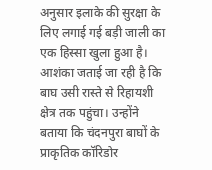अनुसार इलाके की सुरक्षा के लिए लगाई गई बड़ी जाली का एक हिस्सा खुला हुआ है। आशंका जताई जा रही है कि बाघ उसी रास्ते से रिहायशी क्षेत्र तक पहुंचा। उन्होंने बताया कि चंदनपुरा बाघों के प्राकृतिक कॉरिडोर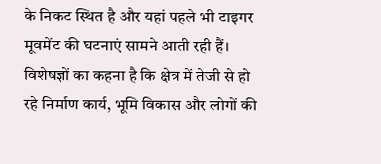के निकट स्थित है और यहां पहले भी टाइगर मूवमेंट की घटनाएं सामने आती रही हैं।
विशेषज्ञों का कहना है कि क्षेत्र में तेजी से हो रहे निर्माण कार्य, भूमि विकास और लोगों की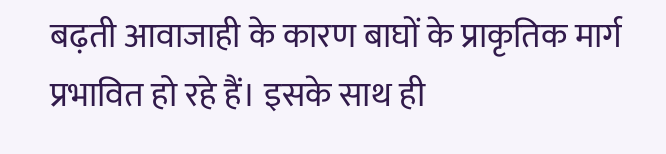बढ़ती आवाजाही के कारण बाघों के प्राकृतिक मार्ग प्रभावित हो रहे हैं। इसके साथ ही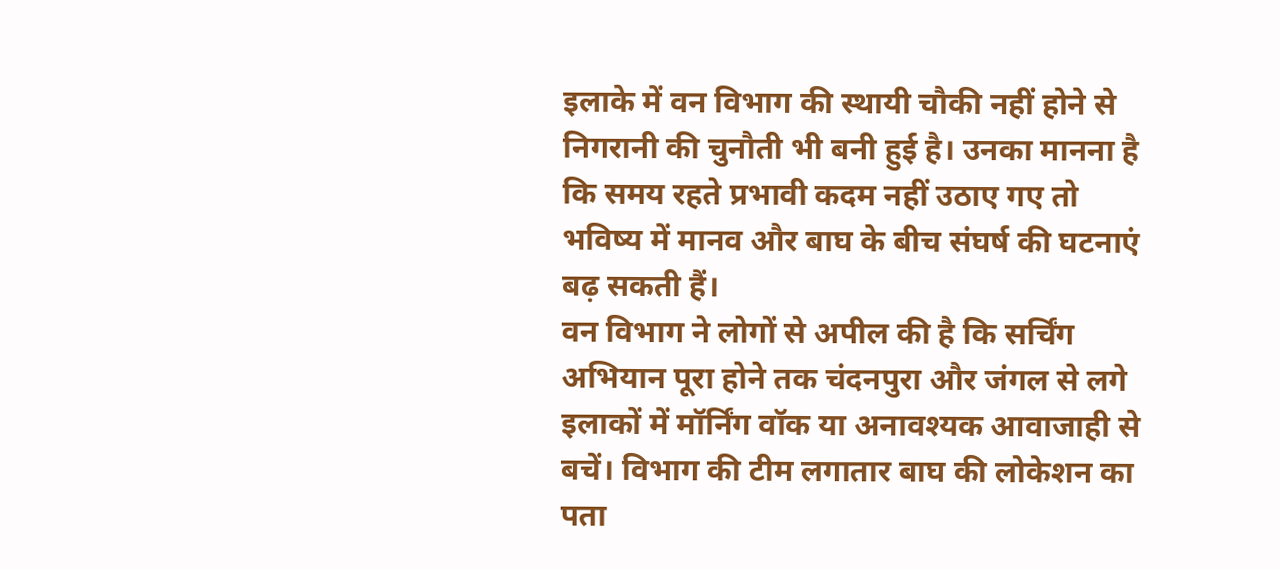इलाके में वन विभाग की स्थायी चौकी नहीं होने से निगरानी की चुनौती भी बनी हुई है। उनका मानना है कि समय रहते प्रभावी कदम नहीं उठाए गए तो भविष्य में मानव और बाघ के बीच संघर्ष की घटनाएं बढ़ सकती हैं।
वन विभाग ने लोगों से अपील की है कि सर्चिंग अभियान पूरा होने तक चंदनपुरा और जंगल से लगे इलाकों में मॉर्निंग वॉक या अनावश्यक आवाजाही से बचें। विभाग की टीम लगातार बाघ की लोकेशन का पता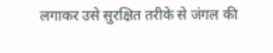लगाकर उसे सुरक्षित तरीके से जंगल की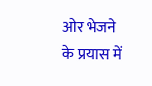ओर भेजने के प्रयास में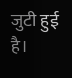जुटी हुई है।